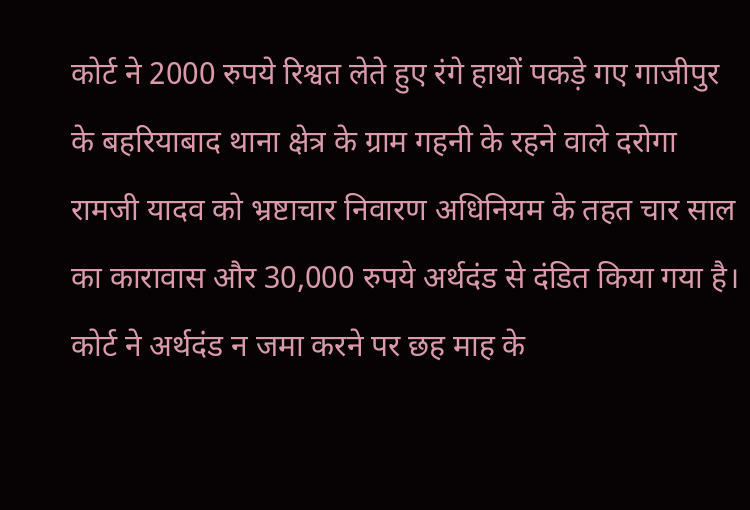कोर्ट ने 2000 रुपये रिश्वत लेते हुए रंगे हाथों पकड़े गए गाजीपुर के बहरियाबाद थाना क्षेत्र के ग्राम गहनी के रहने वाले दरोगा रामजी यादव को भ्रष्टाचार निवारण अधिनियम के तहत चार साल का कारावास और 30,000 रुपये अर्थदंड से दंडित किया गया है। कोर्ट ने अर्थदंड न जमा करने पर छह माह के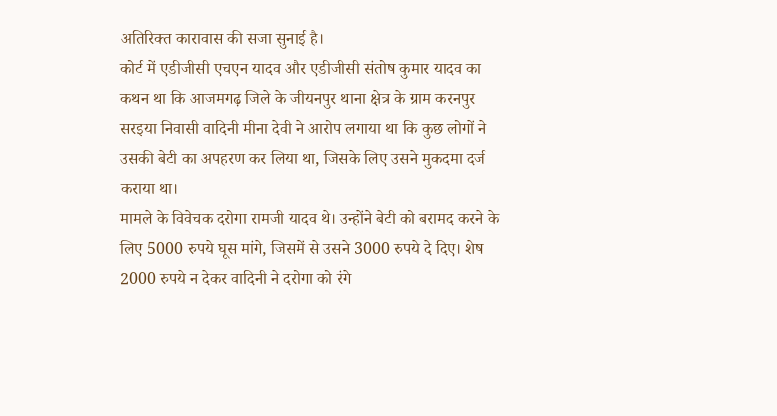अतिरिक्त कारावास की सजा सुनाई है।
कोर्ट में एडीजीसी एचएन यादव और एडीजीसी संतोष कुमार यादव का कथन था कि आजमगढ़ जिले के जीयनपुर थाना क्षेत्र के ग्राम करनपुर सरइया निवासी वादिनी मीना देवी ने आरोप लगाया था कि कुछ लोगों ने उसकी बेटी का अपहरण कर लिया था, जिसके लिए उसने मुकदमा दर्ज कराया था।
मामले के विवेचक दरोगा रामजी यादव थे। उन्होंने बेटी को बरामद करने के लिए 5000 रुपये घूस मांगे, जिसमें से उसने 3000 रुपये दे दिए। शेष 2000 रुपये न देकर वादिनी ने दरोगा को रंगे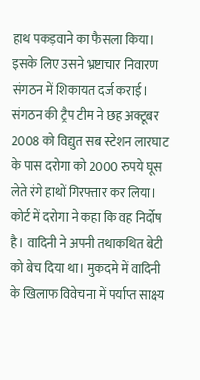हाथ पकड़वाने का फैसला किया। इसके लिए उसने भ्रष्टाचार निवारण संगठन में शिकायत दर्ज कराई। संगठन की ट्रैप टीम ने छह अक्टूबर 2008 को विद्युत सब स्टेशन लारघाट के पास दरोगा को 2000 रुपये घूस लेते रंगे हाथों गिरफ्तार कर लिया।
कोर्ट में दरोगा ने कहा कि वह निर्दोष है। वादिनी ने अपनी तथाकथित बेटी को बेच दिया था। मुकदमे में वादिनी के खिलाफ विवेचना में पर्याप्त साक्ष्य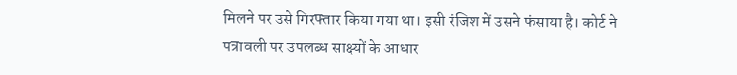मिलने पर उसे गिरफ्तार किया गया था। इसी रंजिश में उसने फंसाया है। कोर्ट ने पत्रावली पर उपलब्ध साक्ष्यों के आधार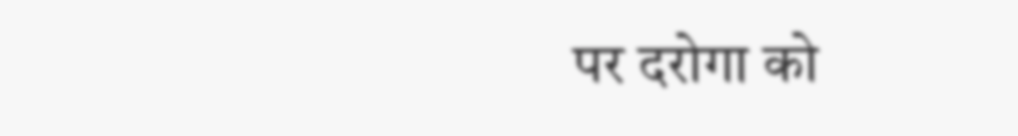पर दरोगा को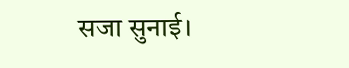सजा सुनाई।